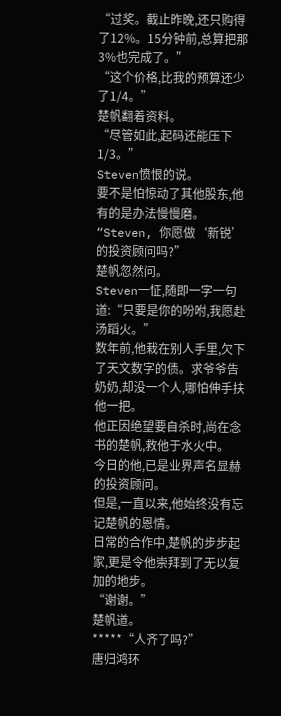“过奖。截止昨晚,还只购得了12%。15分钟前,总算把那3%也完成了。”
“这个价格,比我的预算还少了1/4。”
楚帆翻着资料。
“尽管如此,起码还能压下1/3。”
Steven愤恨的说。
要不是怕惊动了其他股东,他有的是办法慢慢磨。
“Steven, 你愿做‘新锐’的投资顾问吗?”
楚帆忽然问。
Steven一怔,随即一字一句道:“只要是你的吩咐,我愿赴汤蹈火。”
数年前,他栽在别人手里,欠下了天文数字的债。求爷爷告奶奶,却没一个人,哪怕伸手扶他一把。
他正因绝望要自杀时,尚在念书的楚帆,救他于水火中。
今日的他,已是业界声名显赫的投资顾问。
但是,一直以来,他始终没有忘记楚帆的恩情。
日常的合作中,楚帆的步步起家,更是令他崇拜到了无以复加的地步。
“谢谢。”
楚帆道。
*****“人齐了吗?”
唐归鸿环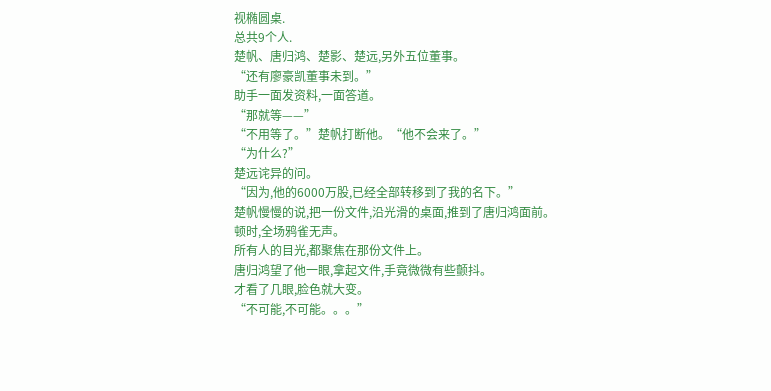视椭圆桌.
总共9个人.
楚帆、唐归鸿、楚影、楚远,另外五位董事。
“还有廖豪凯董事未到。”
助手一面发资料,一面答道。
“那就等——”
“不用等了。”楚帆打断他。“他不会来了。”
“为什么?”
楚远诧异的问。
“因为,他的6000万股,已经全部转移到了我的名下。”
楚帆慢慢的说,把一份文件,沿光滑的桌面,推到了唐归鸿面前。
顿时,全场鸦雀无声。
所有人的目光,都聚焦在那份文件上。
唐归鸿望了他一眼,拿起文件,手竟微微有些颤抖。
才看了几眼,脸色就大变。
“不可能,不可能。。。”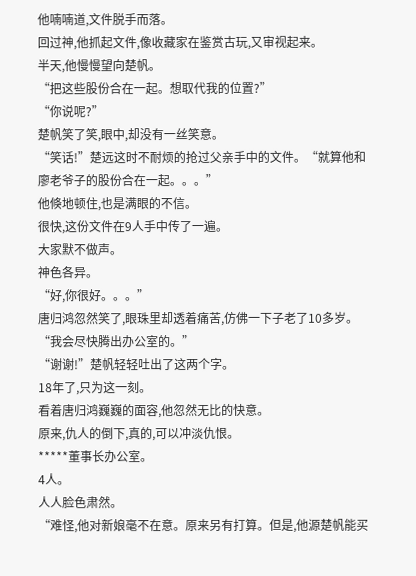他喃喃道,文件脱手而落。
回过神,他抓起文件,像收藏家在鉴赏古玩,又审视起来。
半天,他慢慢望向楚帆。
“把这些股份合在一起。想取代我的位置?”
“你说呢?”
楚帆笑了笑,眼中,却没有一丝笑意。
“笑话!”楚远这时不耐烦的抢过父亲手中的文件。“就算他和廖老爷子的股份合在一起。。。”
他倏地顿住,也是满眼的不信。
很快,这份文件在9人手中传了一遍。
大家默不做声。
神色各异。
“好,你很好。。。”
唐归鸿忽然笑了,眼珠里却透着痛苦,仿佛一下子老了10多岁。“我会尽快腾出办公室的。”
“谢谢!”楚帆轻轻吐出了这两个字。
18年了,只为这一刻。
看着唐归鸿巍巍的面容,他忽然无比的快意。
原来,仇人的倒下,真的,可以冲淡仇恨。
*****董事长办公室。
4人。
人人脸色肃然。
“难怪,他对新娘毫不在意。原来另有打算。但是,他源楚帆能买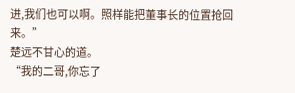进,我们也可以啊。照样能把董事长的位置抢回来。”
楚远不甘心的道。
“我的二哥,你忘了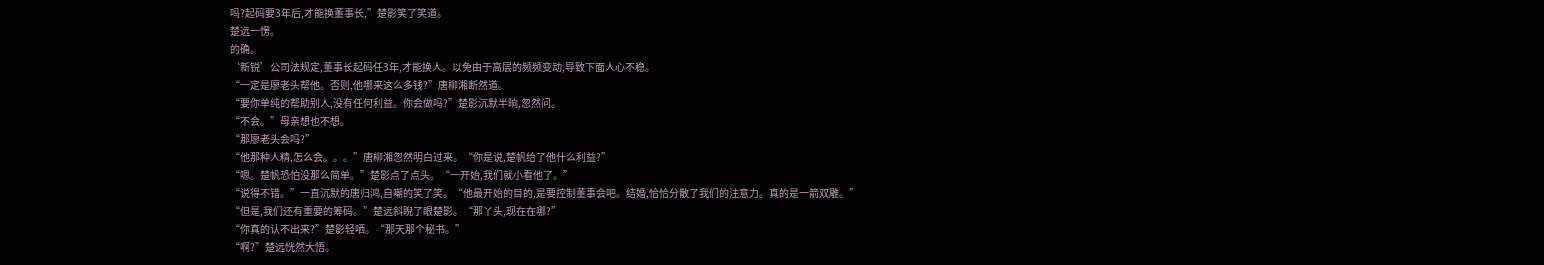吗?起码要3年后,才能换董事长,”楚影笑了笑道。
楚远一愣。
的确。
‘新锐’公司法规定,董事长起码任3年,才能换人。以免由于高层的频频变动,导致下面人心不稳。
“一定是廖老头帮他。否则,他哪来这么多钱?”唐柳湘断然道。
“要你单纯的帮助别人,没有任何利益。你会做吗?”楚影沉默半晌,忽然问。
“不会。”母亲想也不想。
“那廖老头会吗?”
“他那种人精,怎么会。。。”唐柳湘忽然明白过来。“你是说,楚帆给了他什么利益?”
“嗯。楚帆恐怕没那么简单。”楚影点了点头。“一开始,我们就小看他了。”
“说得不错。”一直沉默的唐归鸿,自嘲的笑了笑。“他最开始的目的,是要控制董事会吧。结婚,恰恰分散了我们的注意力。真的是一箭双雕。”
“但是,我们还有重要的筹码。”楚远斜睨了眼楚影。“那丫头,现在在哪?”
“你真的认不出来?”楚影轻哂。“那天那个秘书。”
“啊?”楚远恍然大悟。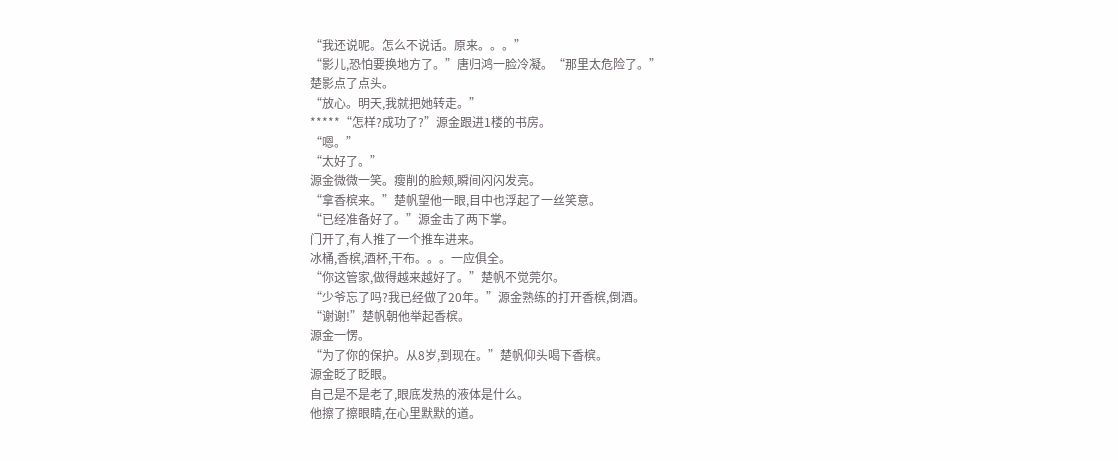“我还说呢。怎么不说话。原来。。。”
“影儿,恐怕要换地方了。”唐归鸿一脸冷凝。“那里太危险了。”
楚影点了点头。
“放心。明天,我就把她转走。”
*****“怎样?成功了?”源金跟进1楼的书房。
“嗯。”
“太好了。”
源金微微一笑。瘦削的脸颊,瞬间闪闪发亮。
“拿香槟来。”楚帆望他一眼,目中也浮起了一丝笑意。
“已经准备好了。”源金击了两下掌。
门开了,有人推了一个推车进来。
冰桶,香槟,酒杯,干布。。。一应俱全。
“你这管家,做得越来越好了。”楚帆不觉莞尔。
“少爷忘了吗?我已经做了20年。”源金熟练的打开香槟,倒酒。
“谢谢!”楚帆朝他举起香槟。
源金一愣。
“为了你的保护。从8岁,到现在。”楚帆仰头喝下香槟。
源金眨了眨眼。
自己是不是老了,眼底发热的液体是什么。
他擦了擦眼睛,在心里默默的道。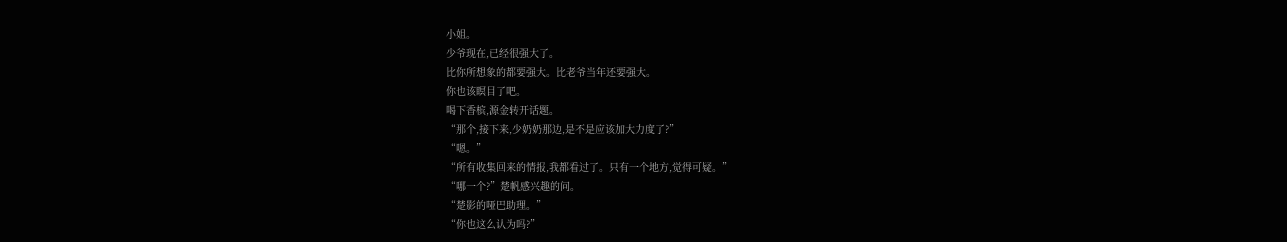小姐。
少爷现在,已经很强大了。
比你所想象的都要强大。比老爷当年还要强大。
你也该瞑目了吧。
喝下香槟,源金转开话题。
“那个,接下来,少奶奶那边,是不是应该加大力度了?”
“嗯。”
“所有收集回来的情报,我都看过了。只有一个地方,觉得可疑。”
“哪一个?”楚帆感兴趣的问。
“楚影的哑巴助理。”
“你也这么认为吗?”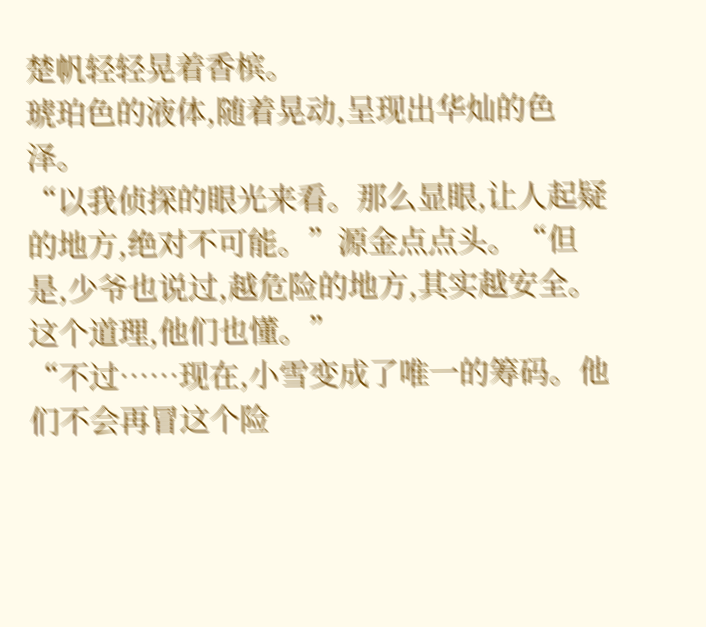楚帆轻轻晃着香槟。
琥珀色的液体,随着晃动,呈现出华灿的色泽。
“以我侦探的眼光来看。那么显眼,让人起疑的地方,绝对不可能。”源金点点头。“但是,少爷也说过,越危险的地方,其实越安全。这个道理,他们也懂。”
“不过……现在,小雪变成了唯一的筹码。他们不会再冒这个险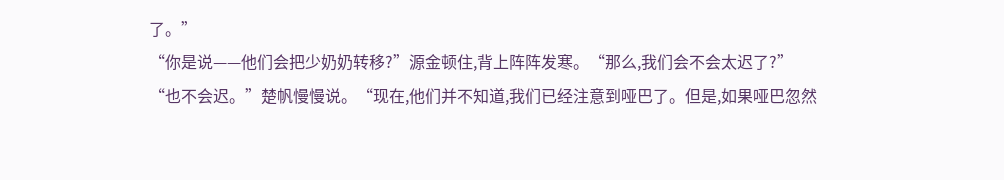了。”
“你是说——他们会把少奶奶转移?”源金顿住,背上阵阵发寒。“那么,我们会不会太迟了?”
“也不会迟。”楚帆慢慢说。“现在,他们并不知道,我们已经注意到哑巴了。但是,如果哑巴忽然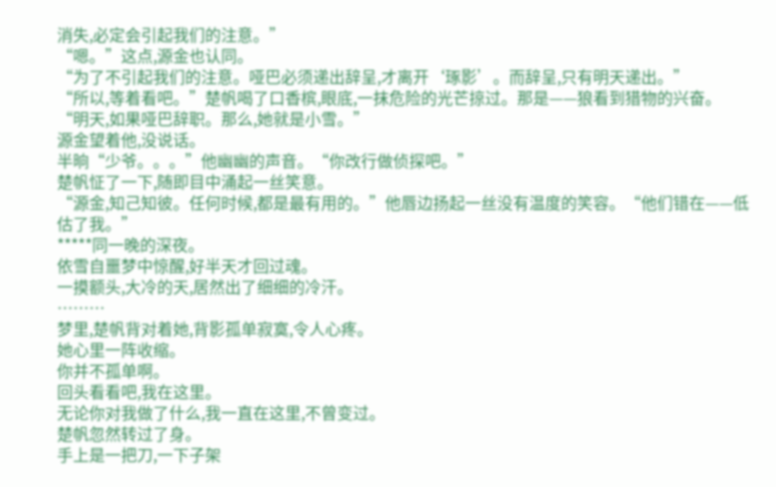消失,必定会引起我们的注意。”
“嗯。”这点,源金也认同。
“为了不引起我们的注意。哑巴必须递出辞呈,才离开‘琢影’。而辞呈,只有明天递出。”
“所以,等着看吧。”楚帆喝了口香槟,眼底,一抹危险的光芒掠过。那是——狼看到猎物的兴奋。
“明天,如果哑巴辞职。那么,她就是小雪。”
源金望着他,没说话。
半晌“少爷。。。”他幽幽的声音。“你改行做侦探吧。”
楚帆怔了一下,随即目中涌起一丝笑意。
“源金,知己知彼。任何时候,都是最有用的。”他唇边扬起一丝没有温度的笑容。“他们错在——低估了我。”
*****同一晚的深夜。
依雪自噩梦中惊醒,好半天才回过魂。
一摸额头,大冷的天,居然出了细细的冷汗。
………
梦里,楚帆背对着她,背影孤单寂寞,令人心疼。
她心里一阵收缩。
你并不孤单啊。
回头看看吧,我在这里。
无论你对我做了什么,我一直在这里,不曾变过。
楚帆忽然转过了身。
手上是一把刀,一下子架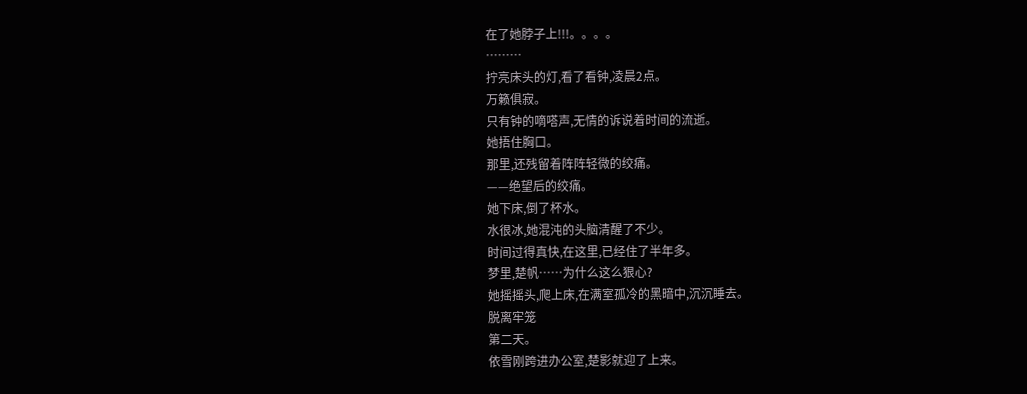在了她脖子上!!!。。。。
………
拧亮床头的灯,看了看钟,凌晨2点。
万籁俱寂。
只有钟的嘀嗒声,无情的诉说着时间的流逝。
她捂住胸口。
那里,还残留着阵阵轻微的绞痛。
——绝望后的绞痛。
她下床,倒了杯水。
水很冰,她混沌的头脑清醒了不少。
时间过得真快,在这里,已经住了半年多。
梦里,楚帆……为什么这么狠心?
她摇摇头,爬上床,在满室孤冷的黑暗中,沉沉睡去。
脱离牢笼
第二天。
依雪刚跨进办公室,楚影就迎了上来。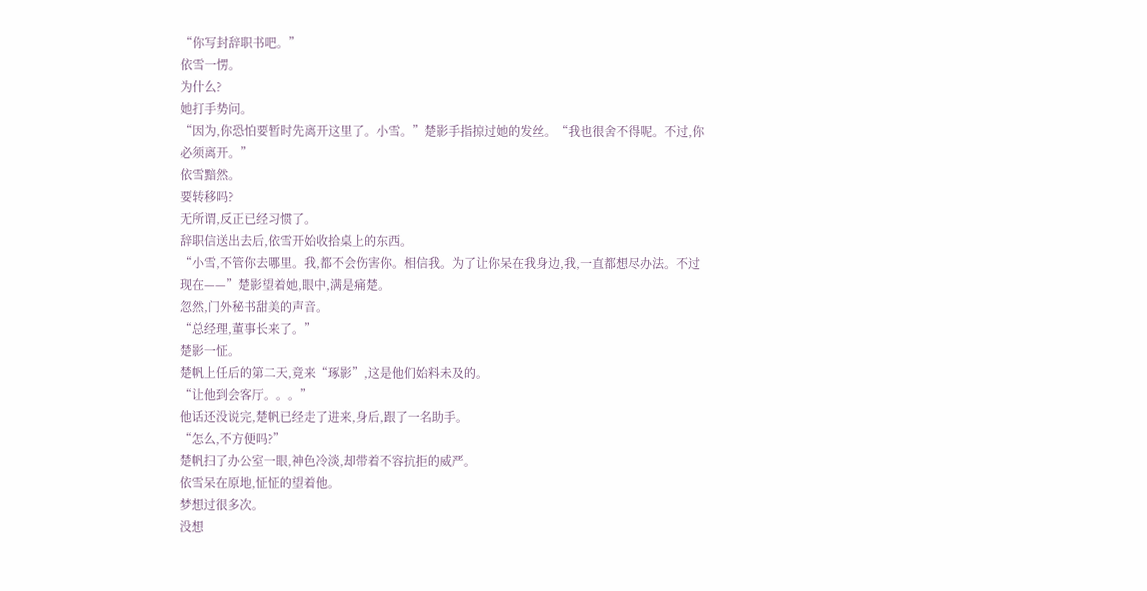“你写封辞职书吧。”
依雪一愣。
为什么?
她打手势问。
“因为,你恐怕要暂时先离开这里了。小雪。”楚影手指掠过她的发丝。“我也很舍不得呢。不过,你必须离开。”
依雪黯然。
要转移吗?
无所谓,反正已经习惯了。
辞职信送出去后,依雪开始收拾桌上的东西。
“小雪,不管你去哪里。我,都不会伤害你。相信我。为了让你呆在我身边,我,一直都想尽办法。不过现在——”楚影望着她,眼中,满是痛楚。
忽然,门外秘书甜美的声音。
“总经理,董事长来了。”
楚影一怔。
楚帆上任后的第二天,竟来“琢影”,这是他们始料未及的。
“让他到会客厅。。。”
他话还没说完,楚帆已经走了进来,身后,跟了一名助手。
“怎么,不方便吗?”
楚帆扫了办公室一眼,神色冷淡,却带着不容抗拒的威严。
依雪呆在原地,怔怔的望着他。
梦想过很多次。
没想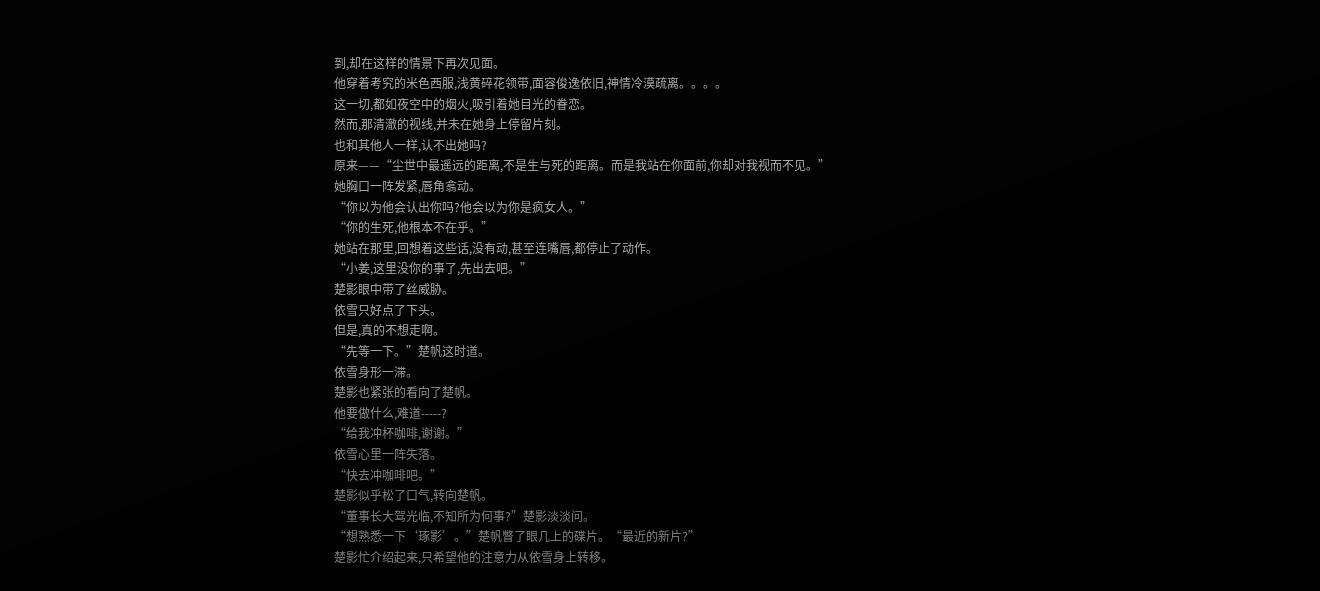到,却在这样的情景下再次见面。
他穿着考究的米色西服,浅黄碎花领带,面容俊逸依旧,神情冷漠疏离。。。。
这一切,都如夜空中的烟火,吸引着她目光的眷恋。
然而,那清澈的视线,并未在她身上停留片刻。
也和其他人一样,认不出她吗?
原来——“尘世中最遥远的距离,不是生与死的距离。而是我站在你面前,你却对我视而不见。”
她胸口一阵发紧,唇角翕动。
“你以为他会认出你吗?他会以为你是疯女人。”
“你的生死,他根本不在乎。”
她站在那里,回想着这些话,没有动,甚至连嘴唇,都停止了动作。
“小姜,这里没你的事了,先出去吧。”
楚影眼中带了丝威胁。
依雪只好点了下头。
但是,真的不想走啊。
“先等一下。”楚帆这时道。
依雪身形一滞。
楚影也紧张的看向了楚帆。
他要做什么,难道-----?
“给我冲杯咖啡,谢谢。”
依雪心里一阵失落。
“快去冲咖啡吧。”
楚影似乎松了口气,转向楚帆。
“董事长大驾光临,不知所为何事?”楚影淡淡问。
“想熟悉一下‘琢影’。”楚帆瞥了眼几上的碟片。“最近的新片?”
楚影忙介绍起来,只希望他的注意力从依雪身上转移。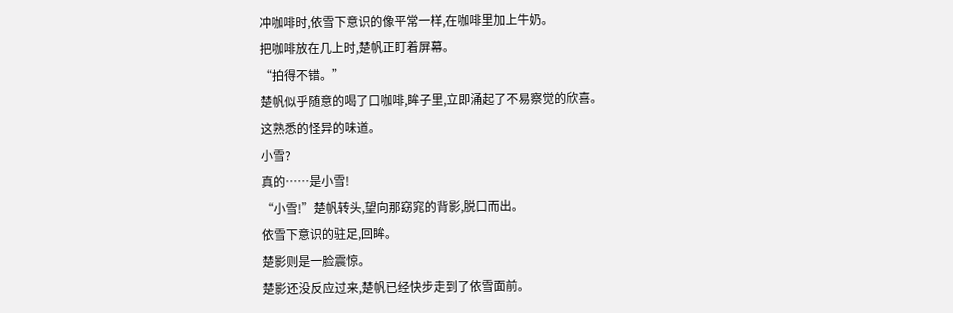冲咖啡时,依雪下意识的像平常一样,在咖啡里加上牛奶。
把咖啡放在几上时,楚帆正盯着屏幕。
“拍得不错。”
楚帆似乎随意的喝了口咖啡,眸子里,立即涌起了不易察觉的欣喜。
这熟悉的怪异的味道。
小雪?
真的……是小雪!
“小雪!”楚帆转头,望向那窈窕的背影,脱口而出。
依雪下意识的驻足,回眸。
楚影则是一脸震惊。
楚影还没反应过来,楚帆已经快步走到了依雪面前。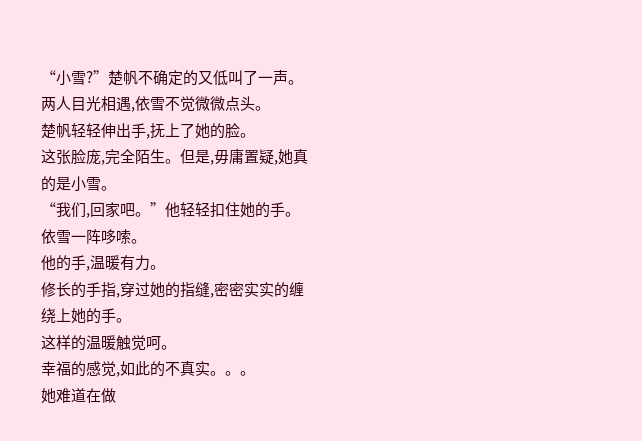“小雪?”楚帆不确定的又低叫了一声。
两人目光相遇,依雪不觉微微点头。
楚帆轻轻伸出手,抚上了她的脸。
这张脸庞,完全陌生。但是,毋庸置疑,她真的是小雪。
“我们,回家吧。”他轻轻扣住她的手。
依雪一阵哆嗦。
他的手,温暖有力。
修长的手指,穿过她的指缝,密密实实的缠绕上她的手。
这样的温暖触觉呵。
幸福的感觉,如此的不真实。。。
她难道在做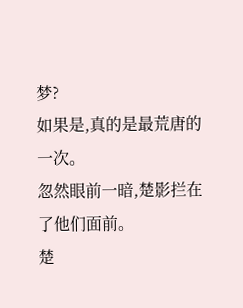梦?
如果是,真的是最荒唐的一次。
忽然眼前一暗,楚影拦在了他们面前。
楚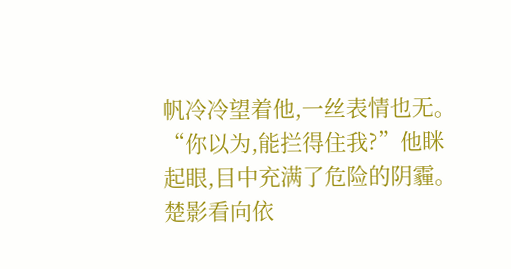帆冷冷望着他,一丝表情也无。
“你以为,能拦得住我?”他眯起眼,目中充满了危险的阴霾。
楚影看向依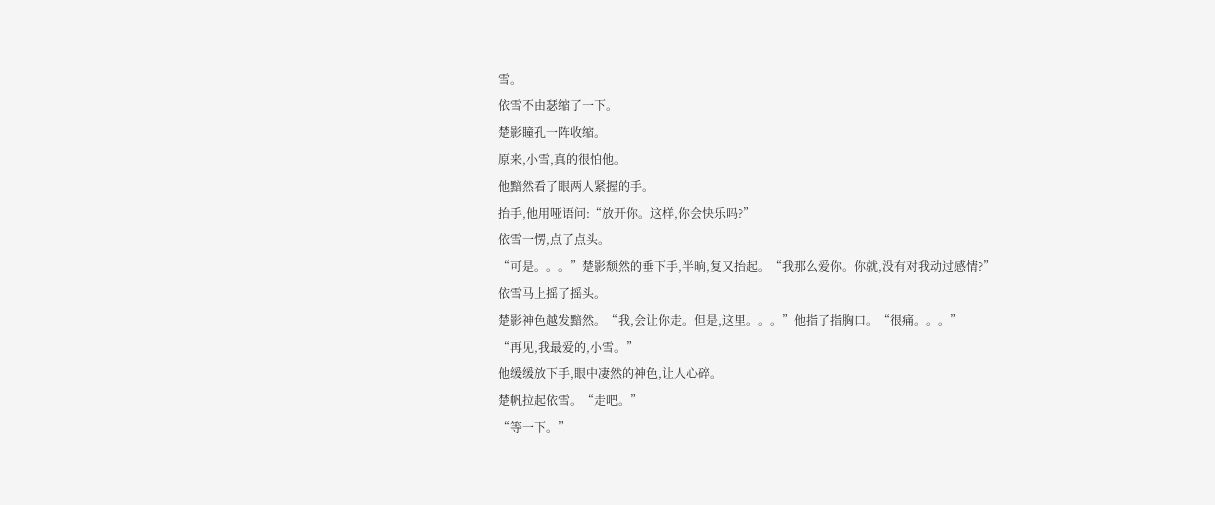雪。
依雪不由瑟缩了一下。
楚影瞳孔一阵收缩。
原来,小雪,真的很怕他。
他黯然看了眼两人紧握的手。
抬手,他用哑语问:“放开你。这样,你会快乐吗?”
依雪一愣,点了点头。
“可是。。。”楚影颓然的垂下手,半晌,复又抬起。“我那么爱你。你就,没有对我动过感情?”
依雪马上摇了摇头。
楚影神色越发黯然。“我,会让你走。但是,这里。。。”他指了指胸口。“很痛。。。”
“再见,我最爱的,小雪。”
他缓缓放下手,眼中凄然的神色,让人心碎。
楚帆拉起依雪。“走吧。”
“等一下。”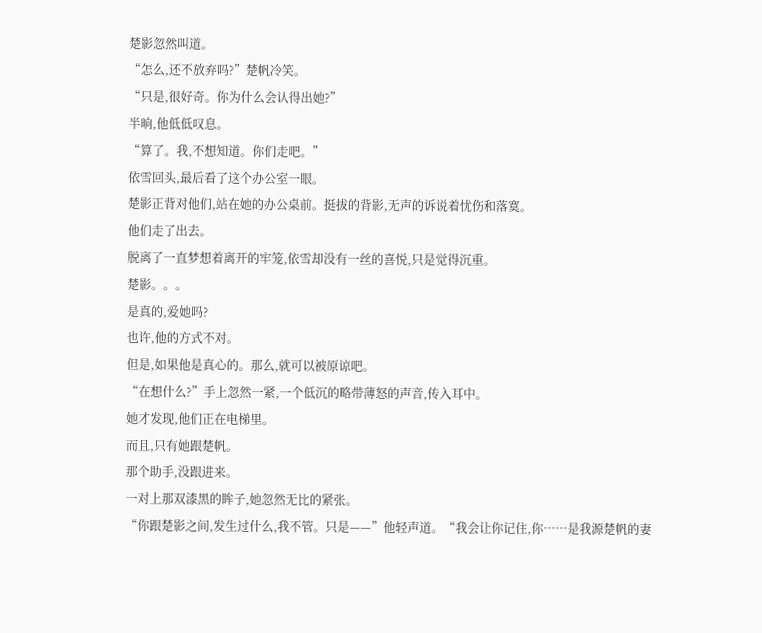楚影忽然叫道。
“怎么,还不放弃吗?”楚帆冷笑。
“只是,很好奇。你为什么会认得出她?”
半晌,他低低叹息。
“算了。我,不想知道。你们走吧。”
依雪回头,最后看了这个办公室一眼。
楚影正背对他们,站在她的办公桌前。挺拔的背影,无声的诉说着忧伤和落寞。
他们走了出去。
脱离了一直梦想着离开的牢笼,依雪却没有一丝的喜悦,只是觉得沉重。
楚影。。。
是真的,爱她吗?
也许,他的方式不对。
但是,如果他是真心的。那么,就可以被原谅吧。
“在想什么?”手上忽然一紧,一个低沉的略带薄怒的声音,传入耳中。
她才发现,他们正在电梯里。
而且,只有她跟楚帆。
那个助手,没跟进来。
一对上那双漆黑的眸子,她忽然无比的紧张。
“你跟楚影之间,发生过什么,我不管。只是——”他轻声道。“我会让你记住,你……是我源楚帆的妻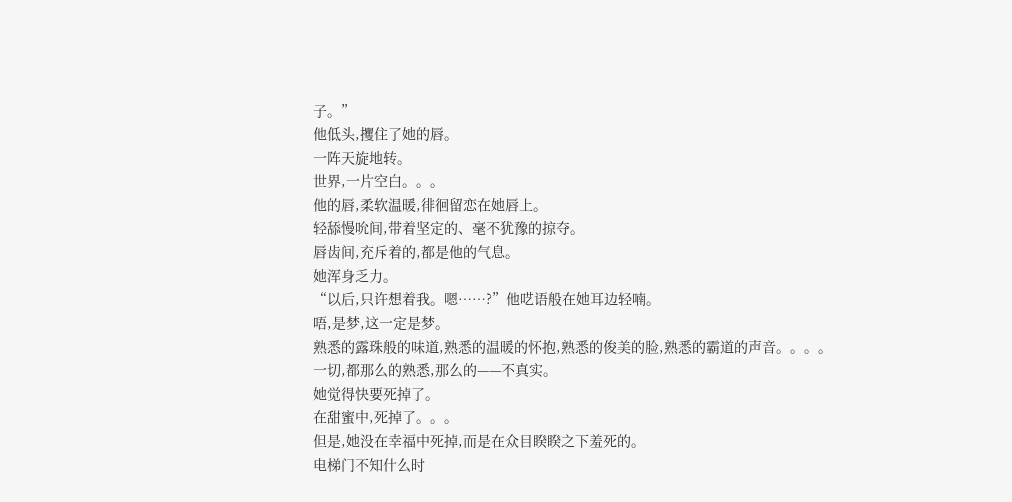子。”
他低头,攫住了她的唇。
一阵天旋地转。
世界,一片空白。。。
他的唇,柔软温暖,徘徊留恋在她唇上。
轻舔慢吮间,带着坚定的、毫不犹豫的掠夺。
唇齿间,充斥着的,都是他的气息。
她浑身乏力。
“以后,只许想着我。嗯……?”他呓语般在她耳边轻喃。
唔,是梦,这一定是梦。
熟悉的露珠般的味道,熟悉的温暖的怀抱,熟悉的俊美的脸,熟悉的霸道的声音。。。。
一切,都那么的熟悉,那么的——不真实。
她觉得快要死掉了。
在甜蜜中,死掉了。。。
但是,她没在幸福中死掉,而是在众目睽睽之下羞死的。
电梯门不知什么时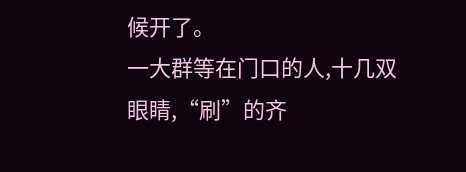候开了。
一大群等在门口的人,十几双眼睛,“刷”的齐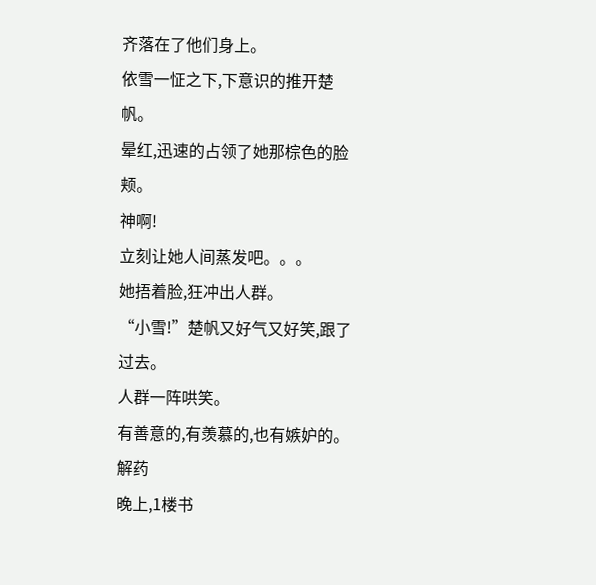齐落在了他们身上。
依雪一怔之下,下意识的推开楚帆。
晕红,迅速的占领了她那棕色的脸颊。
神啊!
立刻让她人间蒸发吧。。。
她捂着脸,狂冲出人群。
“小雪!”楚帆又好气又好笑,跟了过去。
人群一阵哄笑。
有善意的,有羡慕的,也有嫉妒的。
解药
晚上,1楼书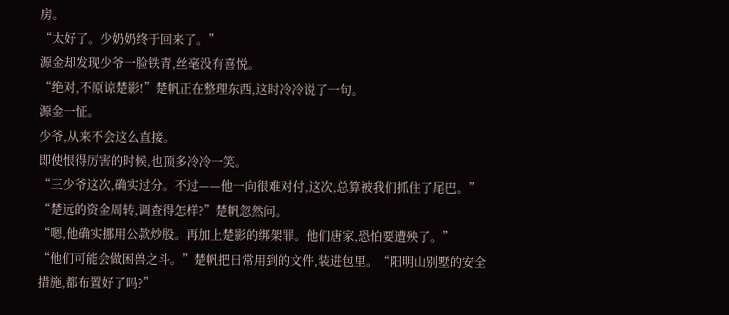房。
“太好了。少奶奶终于回来了。”
源金却发现少爷一脸铁青,丝毫没有喜悦。
“绝对,不原谅楚影!”楚帆正在整理东西,这时冷冷说了一句。
源金一怔。
少爷,从来不会这么直接。
即使恨得厉害的时候,也顶多冷冷一笑。
“三少爷这次,确实过分。不过——他一向很难对付,这次,总算被我们抓住了尾巴。”
“楚远的资金周转,调查得怎样?”楚帆忽然问。
“嗯,他确实挪用公款炒股。再加上楚影的绑架罪。他们唐家,恐怕要遭殃了。”
“他们可能会做困兽之斗。”楚帆把日常用到的文件,装进包里。“阳明山别墅的安全措施,都布置好了吗?”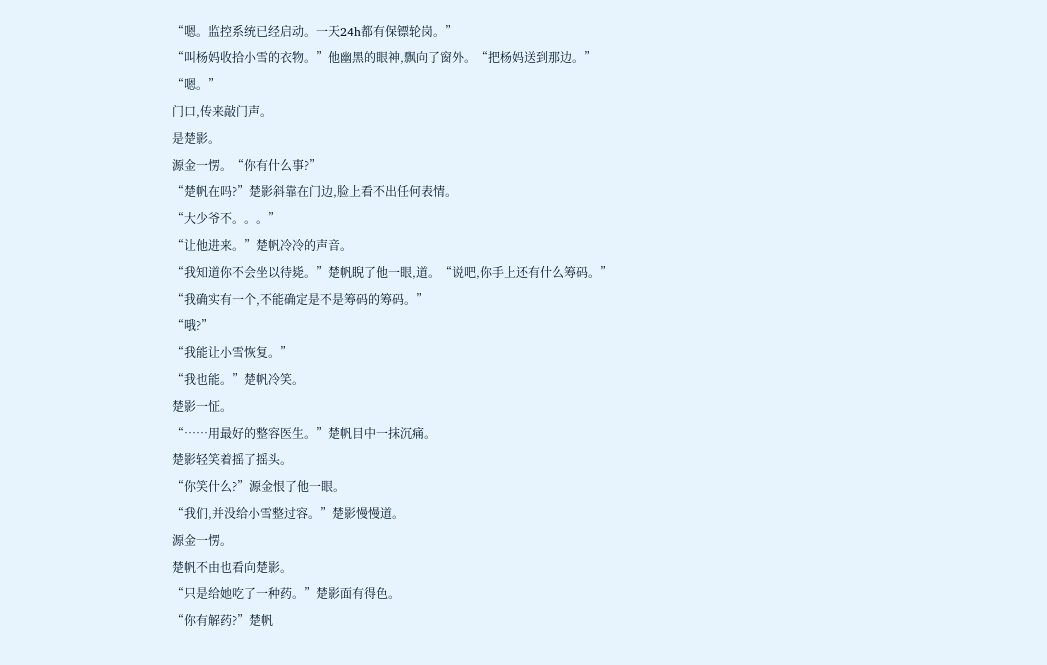“嗯。监控系统已经启动。一天24h都有保镖轮岗。”
“叫杨妈收拾小雪的衣物。”他幽黑的眼神,飘向了窗外。“把杨妈送到那边。”
“嗯。”
门口,传来敲门声。
是楚影。
源金一愣。“你有什么事?”
“楚帆在吗?”楚影斜靠在门边,脸上看不出任何表情。
“大少爷不。。。”
“让他进来。”楚帆冷冷的声音。
“我知道你不会坐以待毙。”楚帆睨了他一眼,道。“说吧,你手上还有什么筹码。”
“我确实有一个,不能确定是不是筹码的筹码。”
“哦?”
“我能让小雪恢复。”
“我也能。”楚帆冷笑。
楚影一怔。
“……用最好的整容医生。”楚帆目中一抹沉痛。
楚影轻笑着摇了摇头。
“你笑什么?”源金恨了他一眼。
“我们,并没给小雪整过容。”楚影慢慢道。
源金一愣。
楚帆不由也看向楚影。
“只是给她吃了一种药。”楚影面有得色。
“你有解药?”楚帆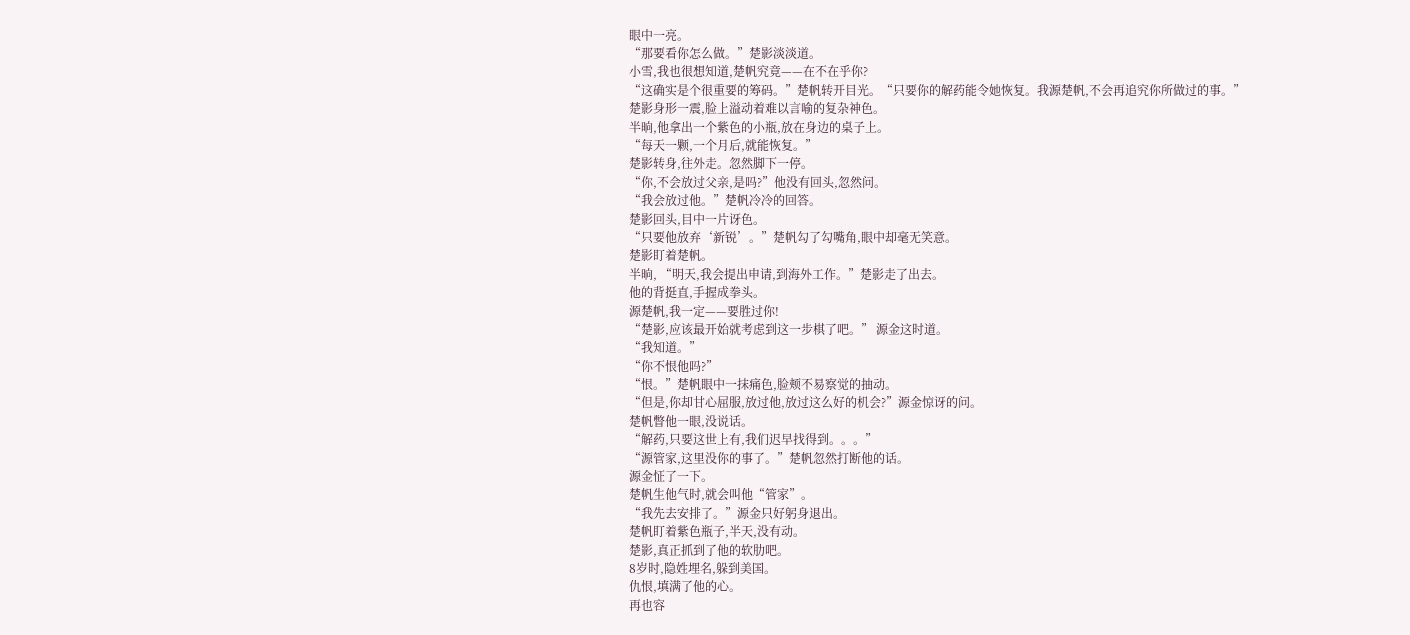眼中一亮。
“那要看你怎么做。”楚影淡淡道。
小雪,我也很想知道,楚帆究竟——在不在乎你?
“这确实是个很重要的筹码。”楚帆转开目光。“只要你的解药能令她恢复。我源楚帆,不会再追究你所做过的事。”
楚影身形一震,脸上溢动着难以言喻的复杂神色。
半晌,他拿出一个紫色的小瓶,放在身边的桌子上。
“每天一颗,一个月后,就能恢复。”
楚影转身,往外走。忽然脚下一停。
“你,不会放过父亲,是吗?”他没有回头,忽然问。
“我会放过他。”楚帆冷冷的回答。
楚影回头,目中一片讶色。
“只要他放弃‘新锐’。”楚帆勾了勾嘴角,眼中却毫无笑意。
楚影盯着楚帆。
半晌, “明天,我会提出申请,到海外工作。”楚影走了出去。
他的背挺直,手握成拳头。
源楚帆,我一定——要胜过你!
“楚影,应该最开始就考虑到这一步棋了吧。” 源金这时道。
“我知道。”
“你不恨他吗?”
“恨。”楚帆眼中一抹痛色,脸颊不易察觉的抽动。
“但是,你却甘心屈服,放过他,放过这么好的机会?”源金惊讶的问。
楚帆瞥他一眼,没说话。
“解药,只要这世上有,我们迟早找得到。。。”
“源管家,这里没你的事了。”楚帆忽然打断他的话。
源金怔了一下。
楚帆生他气时,就会叫他“管家”。
“我先去安排了。”源金只好躬身退出。
楚帆盯着紫色瓶子,半天,没有动。
楚影,真正抓到了他的软肋吧。
8岁时,隐姓埋名,躲到美国。
仇恨,填满了他的心。
再也容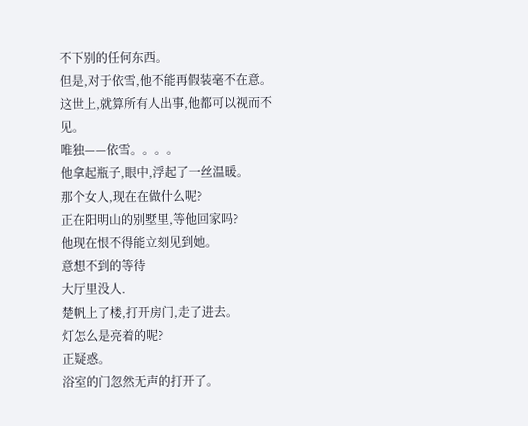不下别的任何东西。
但是,对于依雪,他不能再假装毫不在意。
这世上,就算所有人出事,他都可以视而不见。
唯独——依雪。。。。
他拿起瓶子,眼中,浮起了一丝温暖。
那个女人,现在在做什么呢?
正在阳明山的别墅里,等他回家吗?
他现在恨不得能立刻见到她。
意想不到的等待
大厅里没人.
楚帆上了楼,打开房门,走了进去。
灯怎么是亮着的呢?
正疑惑。
浴室的门忽然无声的打开了。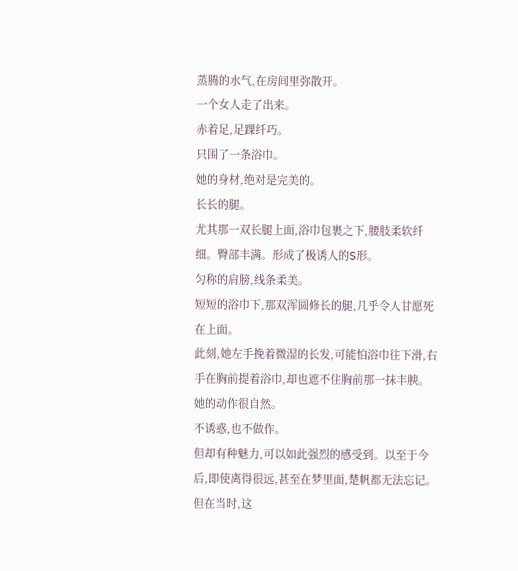蒸腾的水气,在房间里弥散开。
一个女人走了出来。
赤着足,足踝纤巧。
只围了一条浴巾。
她的身材,绝对是完美的。
长长的腿。
尤其那一双长腿上面,浴巾包裹之下,腰肢柔软纤细。臀部丰满。形成了极诱人的S形。
匀称的肩膀,线条柔美。
短短的浴巾下,那双浑圆修长的腿,几乎令人甘愿死在上面。
此刻,她左手挽着微湿的长发,可能怕浴巾往下滑,右手在胸前提着浴巾,却也遮不住胸前那一抹丰腴。
她的动作很自然。
不诱惑,也不做作。
但却有种魅力,可以如此强烈的感受到。以至于今后,即使离得很远,甚至在梦里面,楚帆都无法忘记。但在当时,这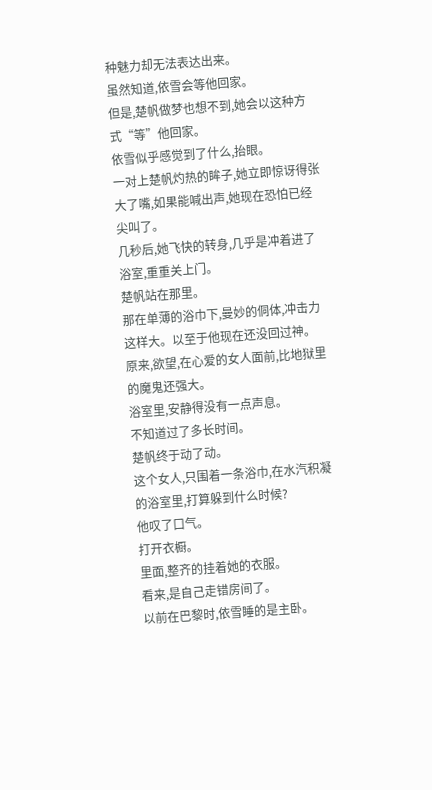种魅力却无法表达出来。
虽然知道,依雪会等他回家。
但是,楚帆做梦也想不到,她会以这种方式“等”他回家。
依雪似乎感觉到了什么,抬眼。
一对上楚帆灼热的眸子,她立即惊讶得张大了嘴,如果能喊出声,她现在恐怕已经尖叫了。
几秒后,她飞快的转身,几乎是冲着进了浴室,重重关上门。
楚帆站在那里。
那在单薄的浴巾下,曼妙的侗体,冲击力这样大。以至于他现在还没回过神。
原来,欲望,在心爱的女人面前,比地狱里的魔鬼还强大。
浴室里,安静得没有一点声息。
不知道过了多长时间。
楚帆终于动了动。
这个女人,只围着一条浴巾,在水汽积凝的浴室里,打算躲到什么时候?
他叹了口气。
打开衣橱。
里面,整齐的挂着她的衣服。
看来,是自己走错房间了。
以前在巴黎时,依雪睡的是主卧。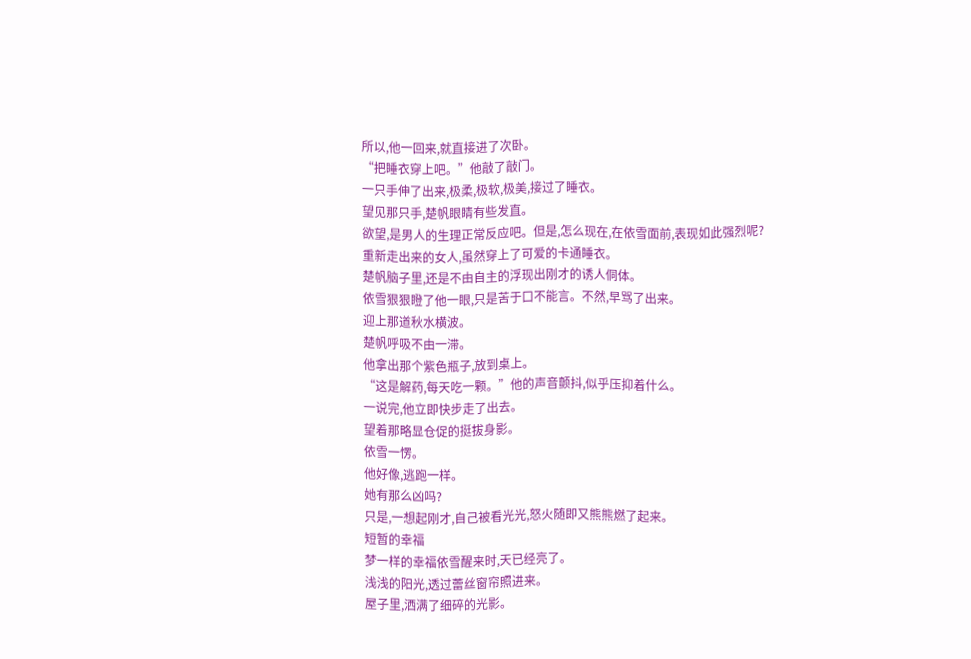所以,他一回来,就直接进了次卧。
“把睡衣穿上吧。”他敲了敲门。
一只手伸了出来,极柔,极软,极美,接过了睡衣。
望见那只手,楚帆眼睛有些发直。
欲望,是男人的生理正常反应吧。但是,怎么现在,在依雪面前,表现如此强烈呢?
重新走出来的女人,虽然穿上了可爱的卡通睡衣。
楚帆脑子里,还是不由自主的浮现出刚才的诱人侗体。
依雪狠狠瞪了他一眼,只是苦于口不能言。不然,早骂了出来。
迎上那道秋水横波。
楚帆呼吸不由一滞。
他拿出那个紫色瓶子,放到桌上。
“这是解药,每天吃一颗。”他的声音颤抖,似乎压抑着什么。
一说完,他立即快步走了出去。
望着那略显仓促的挺拔身影。
依雪一愣。
他好像,逃跑一样。
她有那么凶吗?
只是,一想起刚才,自己被看光光,怒火随即又熊熊燃了起来。
短暂的幸福
梦一样的幸福依雪醒来时,天已经亮了。
浅浅的阳光,透过蕾丝窗帘照进来。
屋子里,洒满了细碎的光影。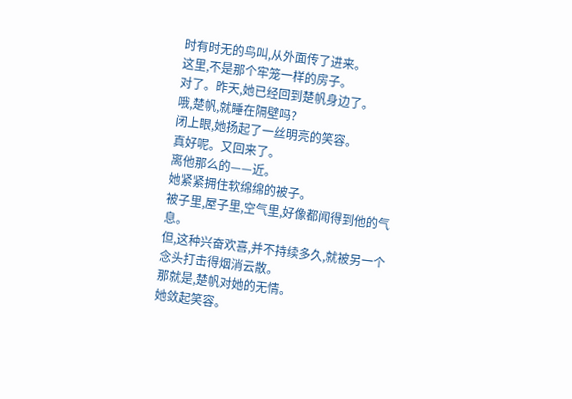时有时无的鸟叫,从外面传了进来。
这里,不是那个牢笼一样的房子。
对了。昨天,她已经回到楚帆身边了。
哦,楚帆,就睡在隔壁吗?
闭上眼,她扬起了一丝明亮的笑容。
真好呢。又回来了。
离他那么的——近。
她紧紧拥住软绵绵的被子。
被子里,屋子里,空气里,好像都闻得到他的气息。
但,这种兴奋欢喜,并不持续多久,就被另一个念头打击得烟消云散。
那就是,楚帆对她的无情。
她敛起笑容。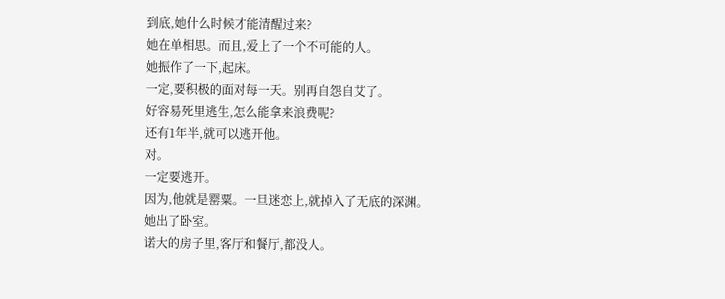到底,她什么时候才能清醒过来?
她在单相思。而且,爱上了一个不可能的人。
她振作了一下,起床。
一定,要积极的面对每一天。别再自怨自艾了。
好容易死里逃生,怎么能拿来浪费呢?
还有1年半,就可以逃开他。
对。
一定要逃开。
因为,他就是罂粟。一旦迷恋上,就掉入了无底的深渊。
她出了卧室。
诺大的房子里,客厅和餐厅,都没人。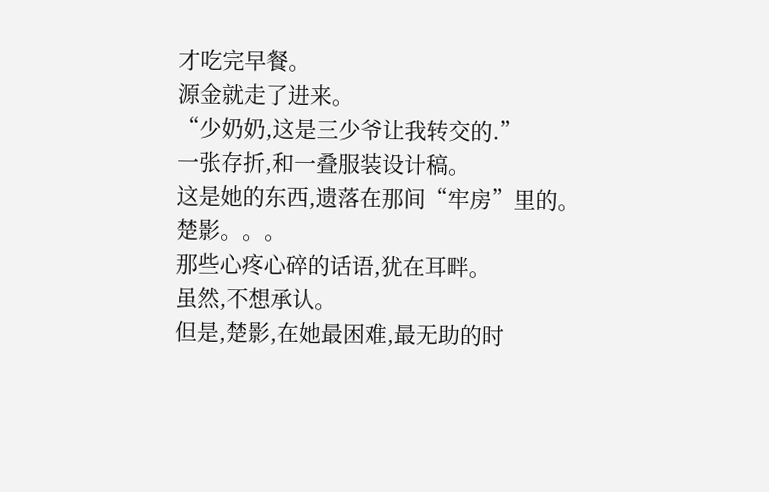才吃完早餐。
源金就走了进来。
“少奶奶,这是三少爷让我转交的.”
一张存折,和一叠服装设计稿。
这是她的东西,遗落在那间“牢房”里的。
楚影。。。
那些心疼心碎的话语,犹在耳畔。
虽然,不想承认。
但是,楚影,在她最困难,最无助的时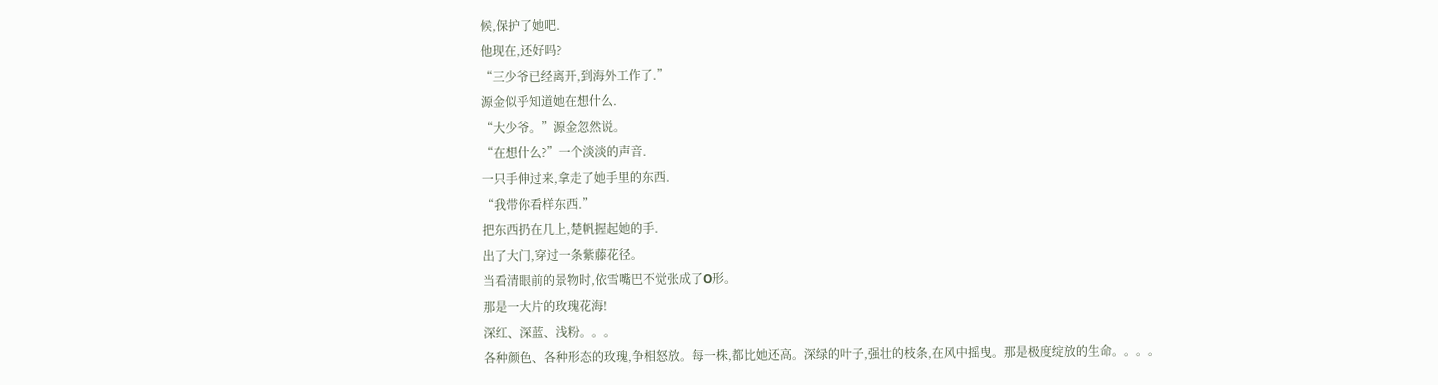候,保护了她吧.
他现在,还好吗?
“三少爷已经离开,到海外工作了.”
源金似乎知道她在想什么.
“大少爷。”源金忽然说。
“在想什么?”一个淡淡的声音.
一只手伸过来,拿走了她手里的东西.
“我带你看样东西.”
把东西扔在几上,楚帆握起她的手.
出了大门,穿过一条紫藤花径。
当看清眼前的景物时,依雪嘴巴不觉张成了O形。
那是一大片的玫瑰花海!
深红、深蓝、浅粉。。。
各种颜色、各种形态的玫瑰,争相怒放。每一株,都比她还高。深绿的叶子,强壮的枝条,在风中摇曳。那是极度绽放的生命。。。。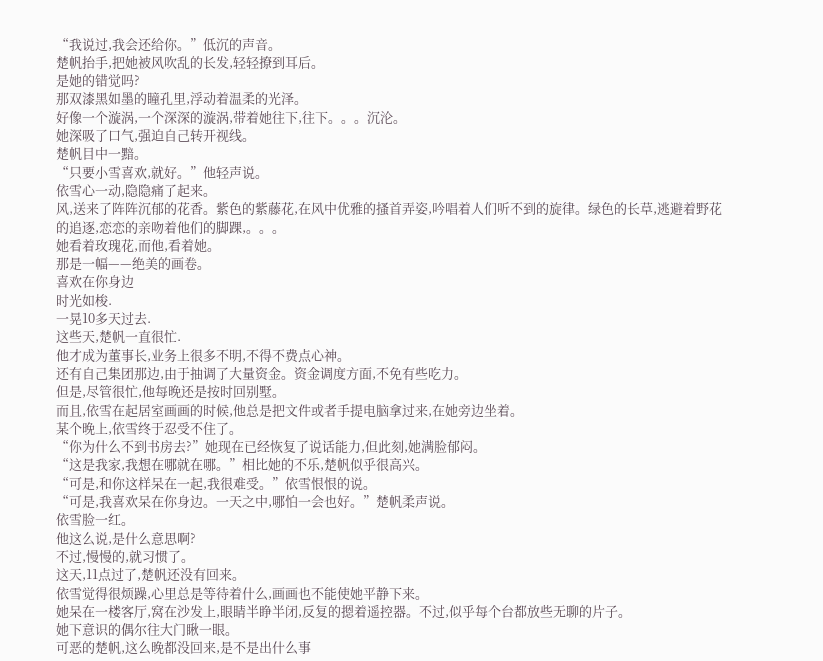“我说过,我会还给你。”低沉的声音。
楚帆抬手,把她被风吹乱的长发,轻轻撩到耳后。
是她的错觉吗?
那双漆黑如墨的瞳孔里,浮动着温柔的光泽。
好像一个漩涡,一个深深的漩涡,带着她往下,往下。。。沉沦。
她深吸了口气,强迫自己转开视线。
楚帆目中一黯。
“只要小雪喜欢,就好。”他轻声说。
依雪心一动,隐隐痛了起来。
风,送来了阵阵沉郁的花香。紫色的紫藤花,在风中优雅的搔首弄姿,吟唱着人们听不到的旋律。绿色的长草,逃避着野花的追逐,恋恋的亲吻着他们的脚踝,。。。
她看着玫瑰花,而他,看着她。
那是一幅——绝美的画卷。
喜欢在你身边
时光如梭.
一晃10多天过去.
这些天,楚帆一直很忙.
他才成为董事长,业务上很多不明,不得不费点心神。
还有自己集团那边,由于抽调了大量资金。资金调度方面,不免有些吃力。
但是,尽管很忙,他每晚还是按时回别墅。
而且,依雪在起居室画画的时候,他总是把文件或者手提电脑拿过来,在她旁边坐着。
某个晚上,依雪终于忍受不住了。
“你为什么不到书房去?”她现在已经恢复了说话能力,但此刻,她满脸郁闷。
“这是我家,我想在哪就在哪。”相比她的不乐,楚帆似乎很高兴。
“可是,和你这样呆在一起,我很难受。”依雪恨恨的说。
“可是,我喜欢呆在你身边。一天之中,哪怕一会也好。”楚帆柔声说。
依雪脸一红。
他这么说,是什么意思啊?
不过,慢慢的,就习惯了。
这天,11点过了,楚帆还没有回来。
依雪觉得很烦躁,心里总是等待着什么,画画也不能使她平静下来。
她呆在一楼客厅,窝在沙发上,眼睛半睁半闭,反复的摁着遥控器。不过,似乎每个台都放些无聊的片子。
她下意识的偶尔往大门瞅一眼。
可恶的楚帆,这么晚都没回来,是不是出什么事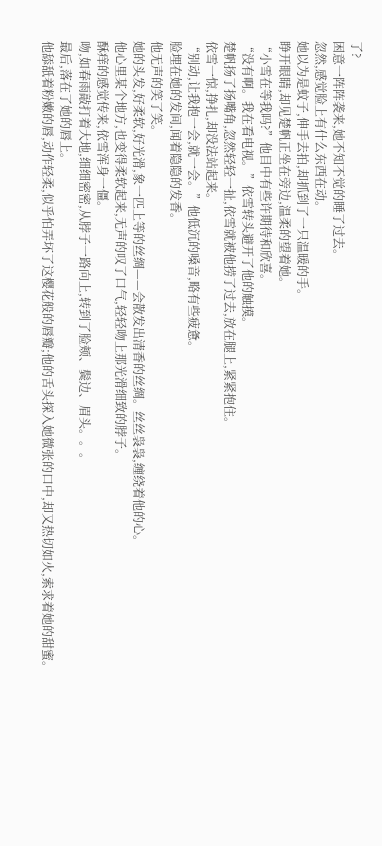了?
困意一阵阵袭来,她不知不觉的睡了过去。
忽然,感觉脸上有什么东西在动。
她以为是蚊子,伸手去拍,却抓到了一只温暖的手。
睁开眼睛,却见楚帆正坐在旁边,温柔的望着她。
“小雪在等我吗?”他目中有些许期待和欣喜。
“没有啊。我在看电视。”依雪转头避开了他的触摸。
楚帆扬了扬嘴角,忽然轻轻一扯,依雪就被他捞了过去,放在腿上,紧紧抱住。
依雪一惊,挣扎,却没法站起来。
“别动,让我抱一会,就一会。”他低沉的嗓音,略有些疲惫。
脸埋在她的发间,闻着隐隐的发香。
他无声的笑了笑。
她的头发,好柔软,好光滑,象一匹上等的丝绸——会散发出清香的丝绸。丝丝袅袅,缠绕着他的心。
他心里某个地方,也变得柔软起来,无声的叹了口气,轻轻吻上那光滑细致的脖子。
酥痒的感觉传来,依雪浑身一僵。
吻,如春雨敲打着大地,细细密密,从脖子一路向上,转到了脸颊、鬓边、眉头。。。
最后,落在了她的唇上。
他舔舐着粉嫩的唇,动作轻柔,似乎怕弄坏了这樱花般的唇瓣;他的舌头探入她微张的口中,却又热切如火,索求着她的甜蜜。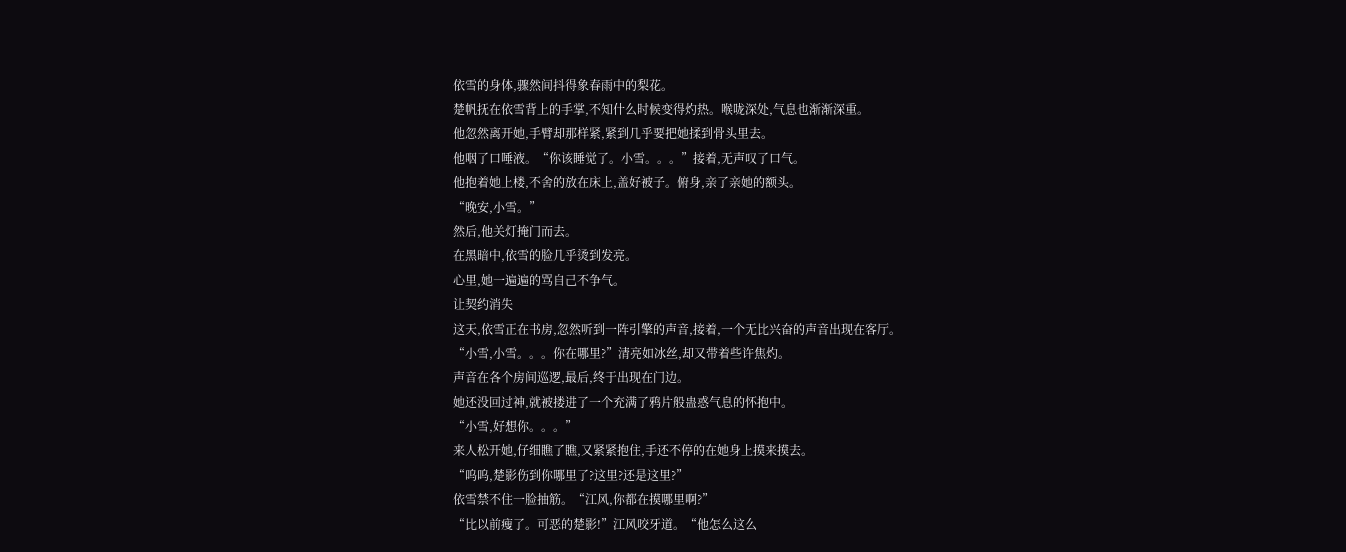依雪的身体,骤然间抖得象春雨中的梨花。
楚帆抚在依雪背上的手掌,不知什么时候变得灼热。喉咙深处,气息也渐渐深重。
他忽然离开她,手臂却那样紧,紧到几乎要把她揉到骨头里去。
他咽了口唾液。“你该睡觉了。小雪。。。”接着,无声叹了口气。
他抱着她上楼,不舍的放在床上,盖好被子。俯身,亲了亲她的额头。
“晚安,小雪。”
然后,他关灯掩门而去。
在黑暗中,依雪的脸几乎烫到发亮。
心里,她一遍遍的骂自己不争气。
让契约消失
这天,依雪正在书房,忽然听到一阵引擎的声音,接着,一个无比兴奋的声音出现在客厅。
“小雪,小雪。。。你在哪里?”清亮如冰丝,却又带着些许焦灼。
声音在各个房间巡逻,最后,终于出现在门边。
她还没回过神,就被搂进了一个充满了鸦片般蛊惑气息的怀抱中。
“小雪,好想你。。。”
来人松开她,仔细瞧了瞧,又紧紧抱住,手还不停的在她身上摸来摸去。
“呜呜,楚影伤到你哪里了?这里?还是这里?”
依雪禁不住一脸抽筋。“江风,你都在摸哪里啊?”
“比以前瘦了。可恶的楚影!”江风咬牙道。“他怎么这么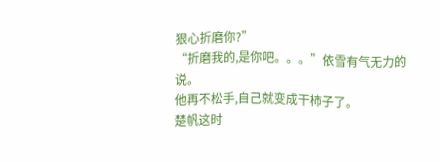狠心折磨你?”
“折磨我的,是你吧。。。”依雪有气无力的说。
他再不松手,自己就变成干柿子了。
楚帆这时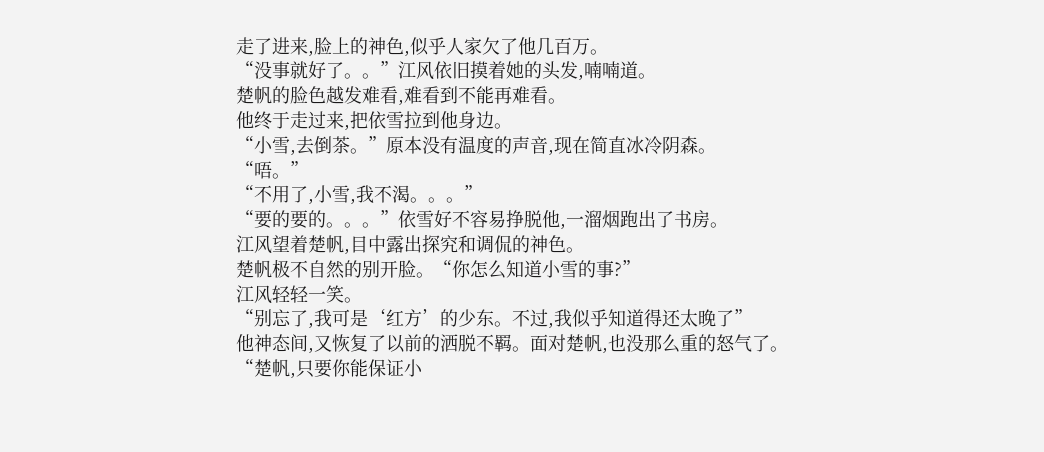走了进来,脸上的神色,似乎人家欠了他几百万。
“没事就好了。。”江风依旧摸着她的头发,喃喃道。
楚帆的脸色越发难看,难看到不能再难看。
他终于走过来,把依雪拉到他身边。
“小雪,去倒茶。”原本没有温度的声音,现在简直冰冷阴森。
“唔。”
“不用了,小雪,我不渴。。。”
“要的要的。。。”依雪好不容易挣脱他,一溜烟跑出了书房。
江风望着楚帆,目中露出探究和调侃的神色。
楚帆极不自然的别开脸。“你怎么知道小雪的事?”
江风轻轻一笑。
“别忘了,我可是‘红方’的少东。不过,我似乎知道得还太晚了”
他神态间,又恢复了以前的洒脱不羁。面对楚帆,也没那么重的怒气了。
“楚帆,只要你能保证小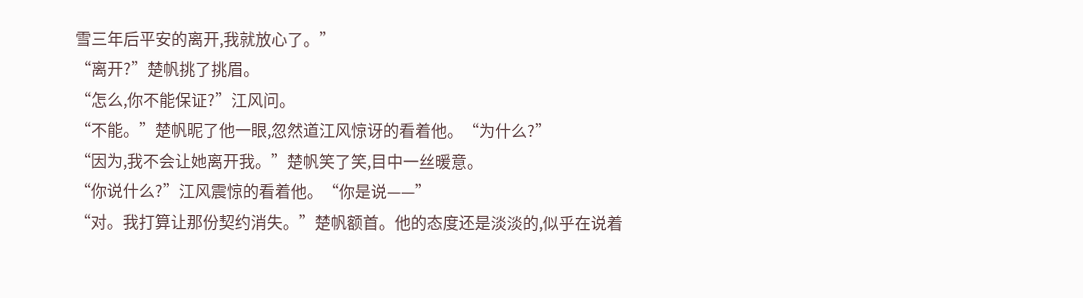雪三年后平安的离开,我就放心了。”
“离开?”楚帆挑了挑眉。
“怎么,你不能保证?”江风问。
“不能。”楚帆昵了他一眼,忽然道江风惊讶的看着他。“为什么?”
“因为,我不会让她离开我。”楚帆笑了笑,目中一丝暖意。
“你说什么?”江风震惊的看着他。“你是说——”
“对。我打算让那份契约消失。”楚帆额首。他的态度还是淡淡的,似乎在说着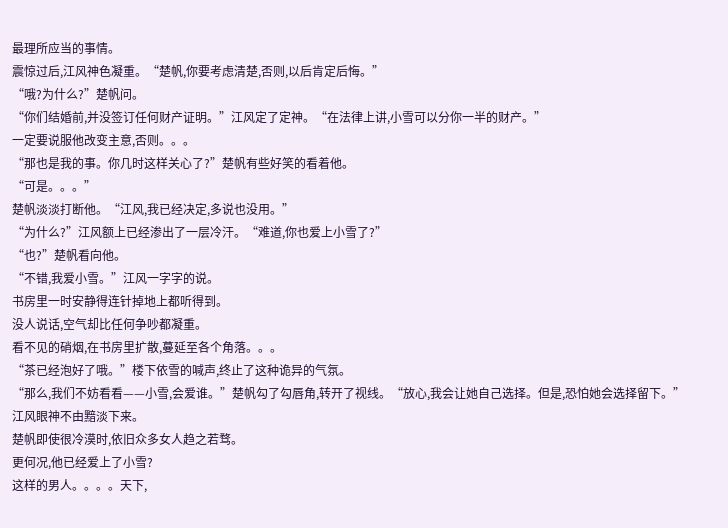最理所应当的事情。
震惊过后,江风神色凝重。“楚帆,你要考虑清楚,否则,以后肯定后悔。”
“哦?为什么?”楚帆问。
“你们结婚前,并没签订任何财产证明。”江风定了定神。“在法律上讲,小雪可以分你一半的财产。”
一定要说服他改变主意,否则。。。
“那也是我的事。你几时这样关心了?”楚帆有些好笑的看着他。
“可是。。。”
楚帆淡淡打断他。“江风,我已经决定,多说也没用。”
“为什么?”江风额上已经渗出了一层冷汗。“难道,你也爱上小雪了?”
“也?”楚帆看向他。
“不错,我爱小雪。”江风一字字的说。
书房里一时安静得连针掉地上都听得到。
没人说话,空气却比任何争吵都凝重。
看不见的硝烟,在书房里扩散,蔓延至各个角落。。。
“茶已经泡好了哦。”楼下依雪的喊声,终止了这种诡异的气氛。
“那么,我们不妨看看——小雪,会爱谁。”楚帆勾了勾唇角,转开了视线。“放心,我会让她自己选择。但是,恐怕她会选择留下。”
江风眼神不由黯淡下来。
楚帆即使很冷漠时,依旧众多女人趋之若骛。
更何况,他已经爱上了小雪?
这样的男人。。。。天下,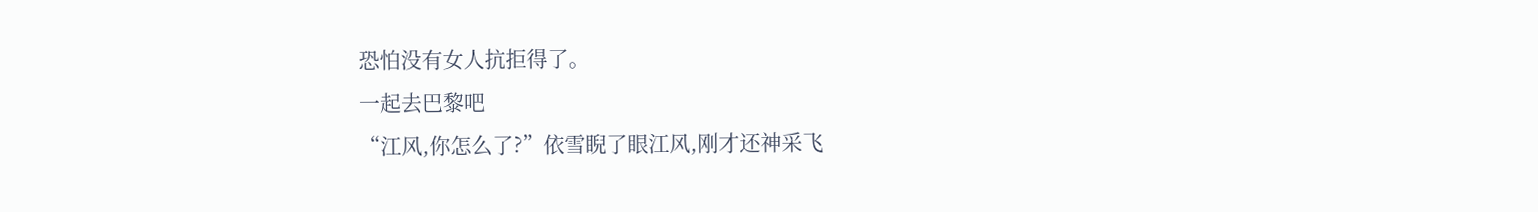恐怕没有女人抗拒得了。
一起去巴黎吧
“江风,你怎么了?”依雪睨了眼江风,刚才还神采飞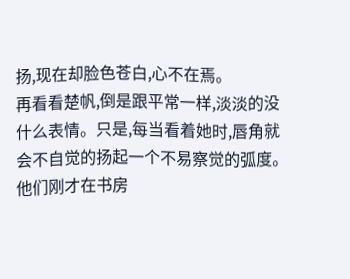扬,现在却脸色苍白,心不在焉。
再看看楚帆,倒是跟平常一样,淡淡的没什么表情。只是,每当看着她时,唇角就会不自觉的扬起一个不易察觉的弧度。
他们刚才在书房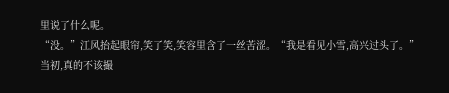里说了什么呢。
“没。”江风抬起眼帘,笑了笑,笑容里含了一丝苦涩。“我是看见小雪,高兴过头了。”
当初,真的不该撮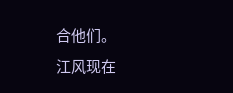合他们。
江风现在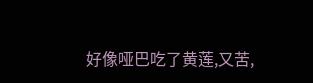好像哑巴吃了黄莲,又苦,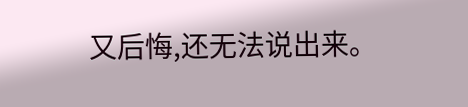又后悔,还无法说出来。